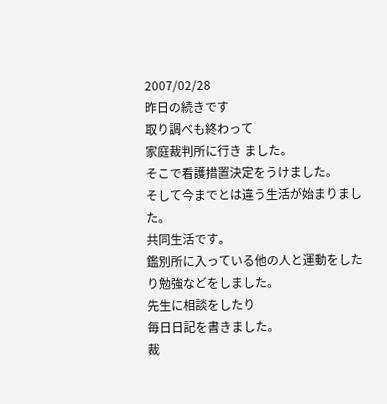2007/02/28
昨日の続きです
取り調べも終わって
家庭裁判所に行き ました。
そこで看護措置決定をうけました。
そして今までとは違う生活が始まりました。
共同生活です。
鑑別所に入っている他の人と運動をしたり勉強などをしました。
先生に相談をしたり
毎日日記を書きました。
裁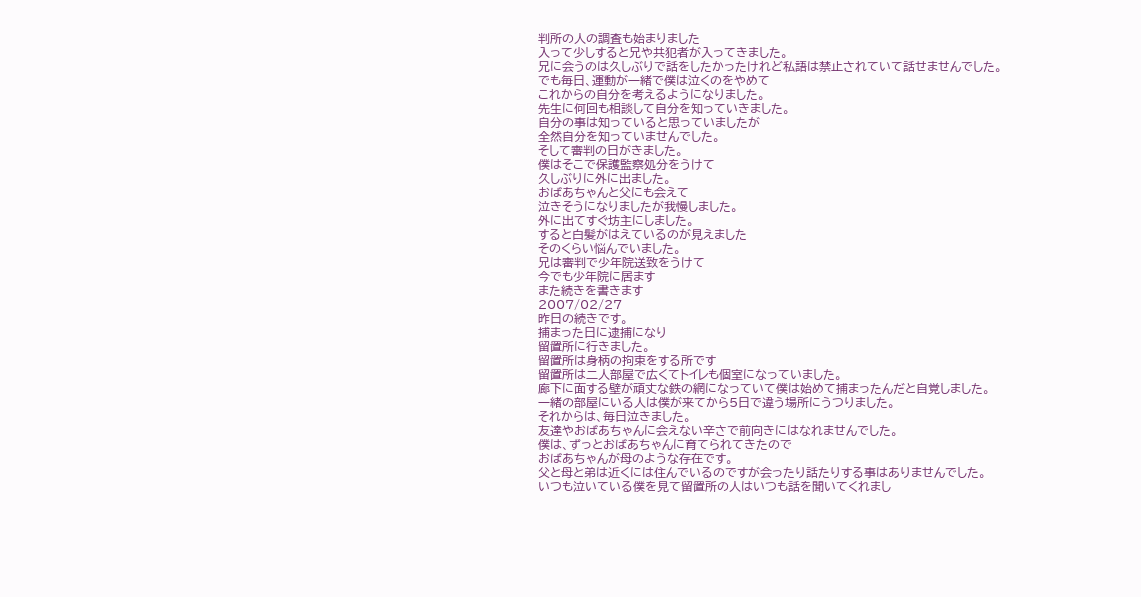判所の人の調査も始まりました
入って少しすると兄や共犯者が入ってきました。
兄に会うのは久しぶりで話をしたかったけれど私語は禁止されていて話せませんでした。
でも毎日、運動が一緒で僕は泣くのをやめて
これからの自分を考えるようになりました。
先生に何回も相談して自分を知っていきました。
自分の事は知っていると思っていましたが
全然自分を知っていませんでした。
そして審判の日がきました。
僕はそこで保護監察処分をうけて
久しぶりに外に出ました。
おばあちゃんと父にも会えて
泣きそうになりましたが我慢しました。
外に出てすぐ坊主にしました。
すると白髪がはえているのが見えました
そのくらい悩んでいました。
兄は審判で少年院送致をうけて
今でも少年院に居ます
また続きを書きます
2007/02/27
昨日の続きです。
捕まった日に逮捕になり
留置所に行きました。
留置所は身柄の拘束をする所です
留置所は二人部屋で広くてトイレも個室になっていました。
廊下に面する壁が頑丈な鉄の網になっていて僕は始めて捕まったんだと自覚しました。
一緒の部屋にいる人は僕が来てから5日で違う場所にうつりました。
それからは、毎日泣きました。
友達やおばあちゃんに会えない辛さで前向きにはなれませんでした。
僕は、ずっとおばあちゃんに育てられてきたので
おばあちゃんが母のような存在です。
父と母と弟は近くには住んでいるのですが会ったり話たりする事はありませんでした。
いつも泣いている僕を見て留置所の人はいつも話を聞いてくれまし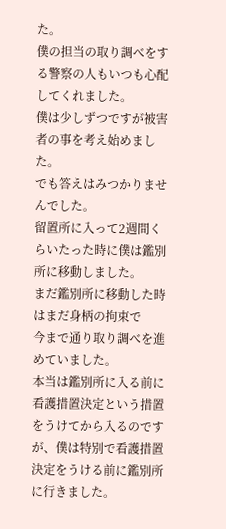た。
僕の担当の取り調べをする警察の人もいつも心配してくれました。
僕は少しずつですが被害者の事を考え始めました。
でも答えはみつかりませんでした。
留置所に入って2週間くらいたった時に僕は鑑別所に移動しました。
まだ鑑別所に移動した時はまだ身柄の拘束で
今まで通り取り調べを進めていました。
本当は鑑別所に入る前に看護措置決定という措置をうけてから入るのですが、僕は特別で看護措置決定をうける前に鑑別所に行きました。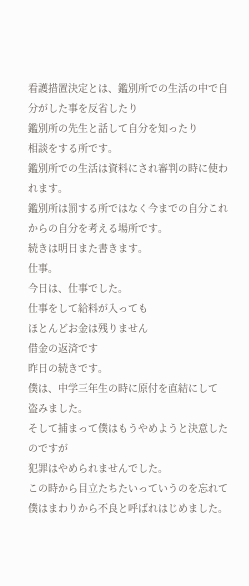看護措置決定とは、鑑別所での生活の中で自分がした事を反省したり
鑑別所の先生と話して自分を知ったり
相談をする所です。
鑑別所での生活は資料にされ審判の時に使われます。
鑑別所は罰する所ではなく今までの自分これからの自分を考える場所です。
続きは明日また書きます。
仕事。
今日は、仕事でした。
仕事をして給料が入っても
ほとんどお金は残りません
借金の返済です
昨日の続きです。
僕は、中学三年生の時に原付を直結にして
盗みました。
そして捕まって僕はもうやめようと決意したのですが
犯罪はやめられませんでした。
この時から目立たちたいっていうのを忘れて
僕はまわりから不良と呼ばれはじめました。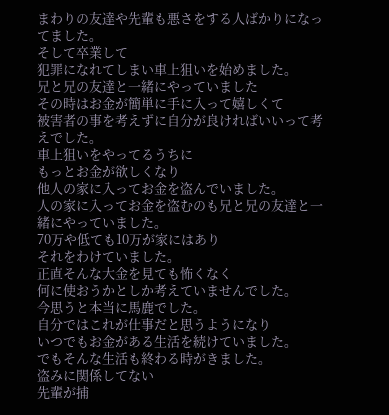まわりの友達や先輩も悪さをする人ばかりになってました。
そして卒業して
犯罪になれてしまい車上狙いを始めました。
兄と兄の友達と一緒にやっていました
その時はお金が簡単に手に入って嬉しくて
被害者の事を考えずに自分が良ければいいって考えでした。
車上狙いをやってるうちに
もっとお金が欲しくなり
他人の家に入ってお金を盗んでいました。
人の家に入ってお金を盗むのも兄と兄の友達と一緒にやっていました。
70万や低ても10万が家にはあり
それをわけていました。
正直そんな大金を見ても怖くなく
何に使おうかとしか考えていませんでした。
今思うと本当に馬鹿でした。
自分ではこれが仕事だと思うようになり
いつでもお金がある生活を続けていました。
でもそんな生活も終わる時がきました。
盗みに関係してない
先輩が捕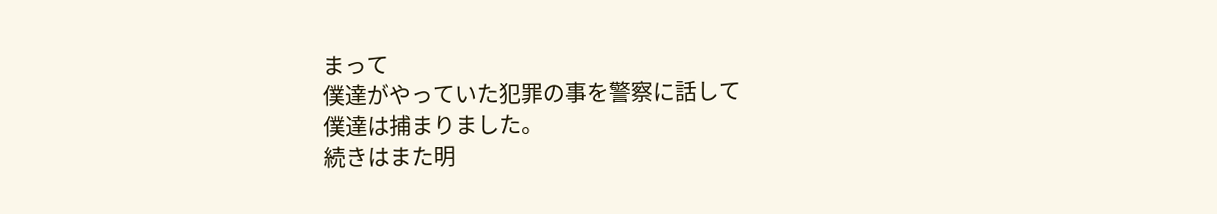まって
僕達がやっていた犯罪の事を警察に話して
僕達は捕まりました。
続きはまた明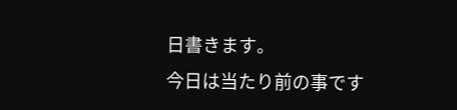日書きます。
今日は当たり前の事です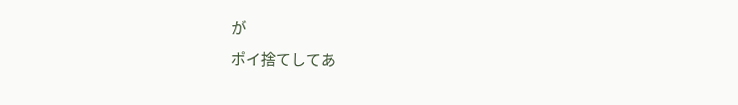が
ポイ捨てしてあ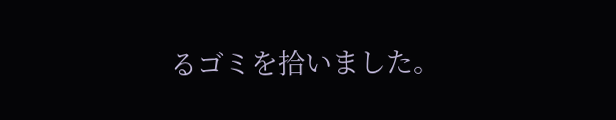るゴミを拾いました。